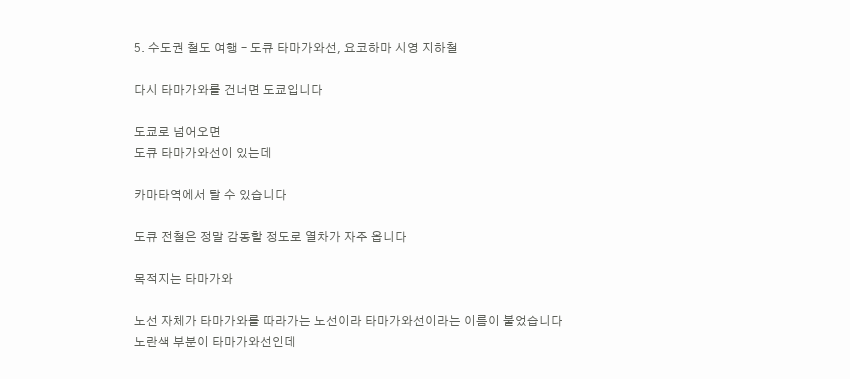5. 수도권 철도 여행 – 도큐 타마가와선, 요코하마 시영 지하철

다시 타마가와를 건너면 도쿄입니다

도쿄로 넘어오면
도큐 타마가와선이 있는데

카마타역에서 탈 수 있습니다

도큐 전철은 정말 감동할 정도로 열차가 자주 옵니다

목적지는 타마가와

노선 자체가 타마가와를 따라가는 노선이라 타마가와선이라는 이름이 붙었습니다
노란색 부분이 타마가와선인데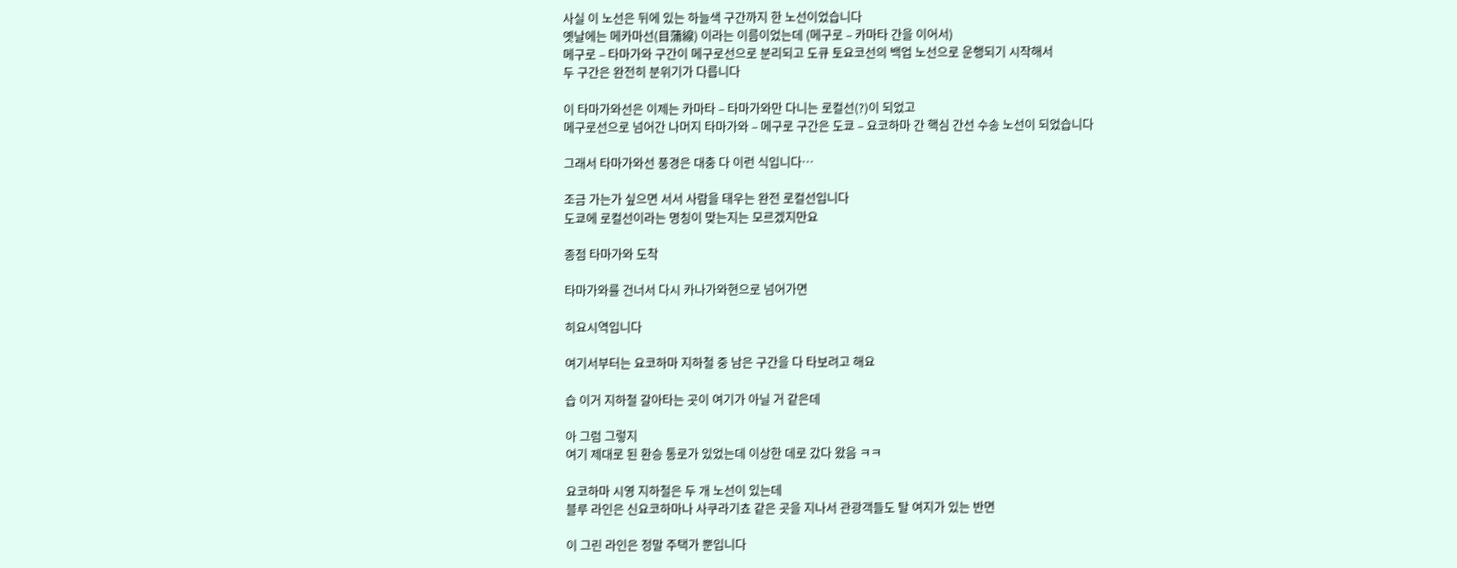사실 이 노선은 뒤에 있는 하늘색 구간까지 한 노선이었습니다
옛날에는 메카마선(目蒲線) 이라는 이름이었는데 (메구로 – 카마타 간을 이어서)
메구로 – 타마가와 구간이 메구로선으로 분리되고 도큐 토요코선의 백업 노선으로 운행되기 시작해서
두 구간은 완전히 분위기가 다릅니다

이 타마가와선은 이제는 카마타 – 타마가와만 다니는 로컬선(?)이 되었고
메구로선으로 넘어간 나머지 타마가와 – 메구로 구간은 도쿄 – 요코하마 간 핵심 간선 수송 노선이 되었습니다

그래서 타마가와선 풍경은 대충 다 이런 식입니다…

조금 가는가 싶으면 서서 사람을 태우는 완전 로컬선입니다
도쿄에 로컬선이라는 명칭이 맞는지는 모르겠지만요

종점 타마가와 도착

타마가와를 건너서 다시 카나가와현으로 넘어가면

히요시역입니다

여기서부터는 요코하마 지하철 중 남은 구간을 다 타보려고 해요

습 이거 지하철 갈아타는 곳이 여기가 아닐 거 같은데

아 그럼 그렇지
여기 제대로 된 환승 통로가 있었는데 이상한 데로 갔다 왔음 ㅋㅋ

요코하마 시영 지하철은 두 개 노선이 있는데
블루 라인은 신요코하마나 사쿠라기쵸 같은 곳을 지나서 관광객들도 탈 여지가 있는 반면

이 그린 라인은 정말 주택가 뿐입니다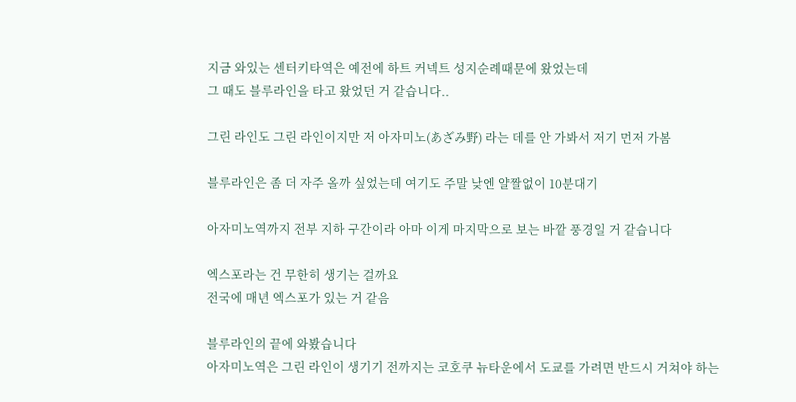지금 와있는 센터키타역은 예전에 하트 커넥트 성지순례때문에 왔었는데
그 때도 블루라인을 타고 왔었던 거 같습니다..

그린 라인도 그린 라인이지만 저 아자미노(あざみ野) 라는 데를 안 가봐서 저기 먼저 가봄

블루라인은 좀 더 자주 올까 싶었는데 여기도 주말 낮엔 얄짤없이 10분대기

아자미노역까지 전부 지하 구간이라 아마 이게 마지막으로 보는 바깥 풍경일 거 같습니다

엑스포라는 건 무한히 생기는 걸까요
전국에 매년 엑스포가 있는 거 같음

블루라인의 끝에 와봤습니다
아자미노역은 그린 라인이 생기기 전까지는 코호쿠 뉴타운에서 도쿄를 가려면 반드시 거쳐야 하는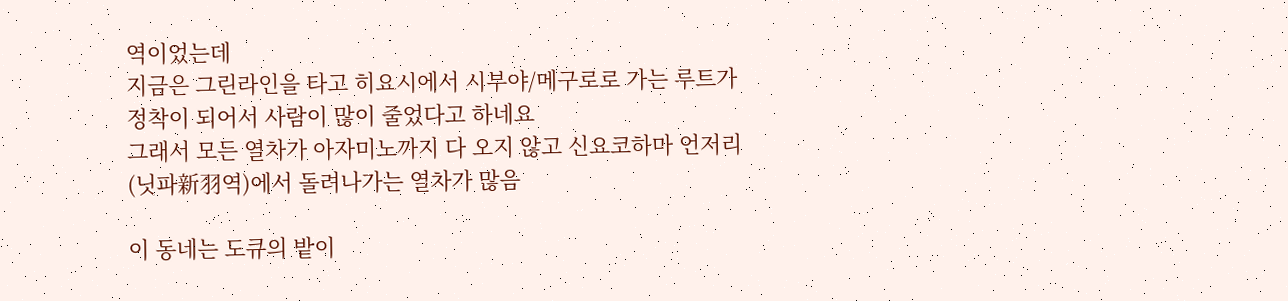역이었는데
지금은 그린라인을 타고 히요시에서 시부야/메구로로 가는 루트가 정착이 되어서 사람이 많이 줄었다고 하네요
그래서 모든 열차가 아자미노까지 다 오지 않고 신요코하마 언저리(닛파新羽역)에서 돌려나가는 열차가 많음

이 동네는 도큐의 밭이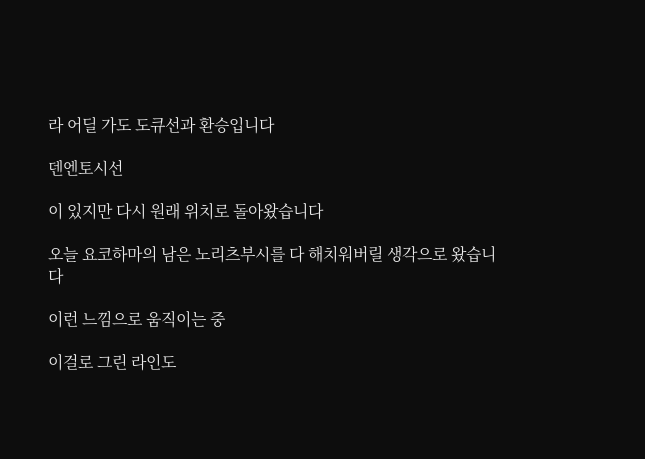라 어딜 가도 도큐선과 환승입니다

덴엔토시선

이 있지만 다시 원래 위치로 돌아왔습니다

오늘 요코하마의 남은 노리츠부시를 다 해치워버릴 생각으로 왔습니다

이런 느낌으로 움직이는 중

이걸로 그린 라인도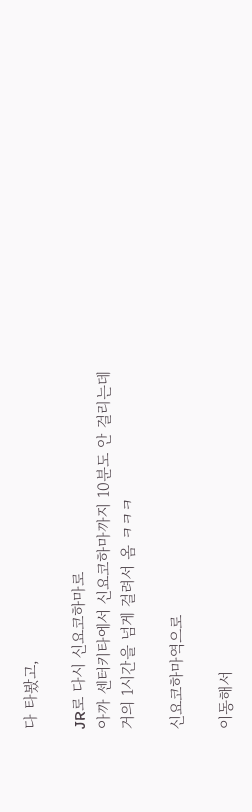다 타봤고,

JR로 다시 신요코하마로
아까 센터키타에서 신요코하마까지 10분도 안 걸리는데
거의 1시간을 넘게 걸려서 옴 ㅋㅋㅋ

신요코하마역으로

이동해서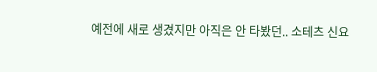예전에 새로 생겼지만 아직은 안 타봤던.. 소테츠 신요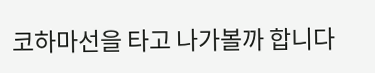코하마선을 타고 나가볼까 합니다